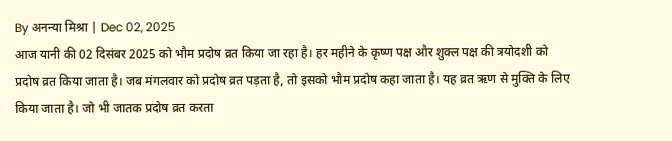By अनन्या मिश्रा | Dec 02, 2025
आज यानी की 02 दिसंबर 2025 को भौम प्रदोष व्रत किया जा रहा है। हर महीने के कृष्ण पक्ष और शुक्ल पक्ष की त्रयोदशी को प्रदोष व्रत किया जाता है। जब मंगलवार को प्रदोष व्रत पड़ता है, तो इसको भौम प्रदोष कहा जाता है। यह व्रत ऋण से मुक्ति के लिए किया जाता है। जो भी जातक प्रदोष व्रत करता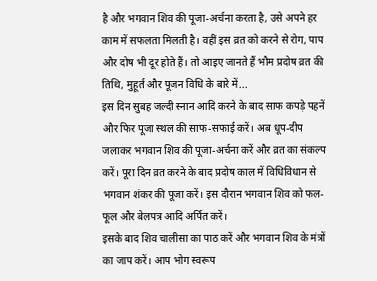है और भगवान शिव की पूजा-अर्चना करता है, उसे अपने हर काम में सफलता मिलती है। वहीं इस व्रत को करने से रोग, पाप और दोष भी दूर होते हैं। तो आइए जानते हैं भौम प्रदोष व्रत की तिथि, मुहूर्त और पूजन विधि के बारे में...
इस दिन सुबह जल्दी स्नान आदि करने के बाद साफ कपड़े पहनें और फिर पूजा स्थल की साफ-सफाई करें। अब धूप-दीप जलाकर भगवान शिव की पूजा-अर्चना करें और व्रत का संकल्प करें। पूरा दिन व्रत करने के बाद प्रदोष काल में विधिविधान से भगवान शंकर की पूजा करें। इस दौरान भगवान शिव को फल-फूल और बेलपत्र आदि अर्पित करें।
इसके बाद शिव चालीसा का पाठ करें और भगवान शिव के मंत्रों का जाप करें। आप भोग स्वरूप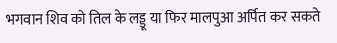भगवान शिव को तिल के लड्डू या फिर मालपुआ अर्पित कर सकते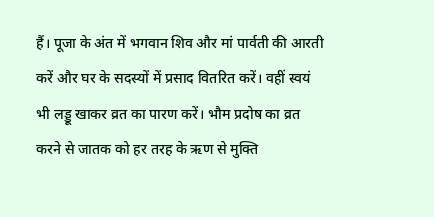हैं। पूजा के अंत में भगवान शिव और मां पार्वती की आरती करें और घर के सदस्यों में प्रसाद वितरित करें। वहीं स्वयं भी लड्डू खाकर व्रत का पारण करें। भौम प्रदोष का व्रत करने से जातक को हर तरह के ऋण से मुक्ति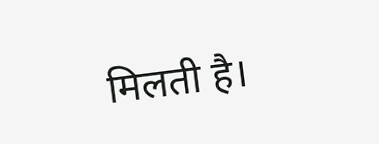मिलती है।